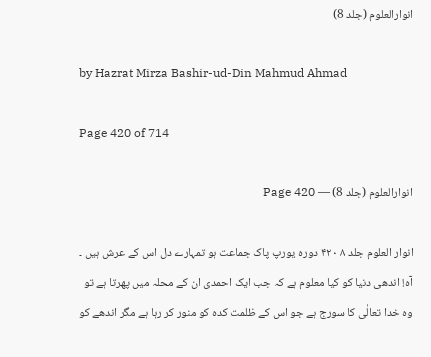انوارالعلوم (جلد 8)

by Hazrat Mirza Bashir-ud-Din Mahmud Ahmad

Page 420 of 714

انوارالعلوم (جلد 8) — Page 420

انوار العلوم جلد ۸ ۴۲۰ دورہ یورپ پاک جماعت ہو تمہارے دل اس کے عرش ہیں ۔ آہ! اندھی دنیا کو کیا معلوم ہے کہ جب ایک احمدی ان کے محلہ میں پھرتا ہے تو وہ خدا تعالٰی کا سورج ہے جو اس کے ظلمت کدہ کو منور کر رہا ہے مگر اندھے کو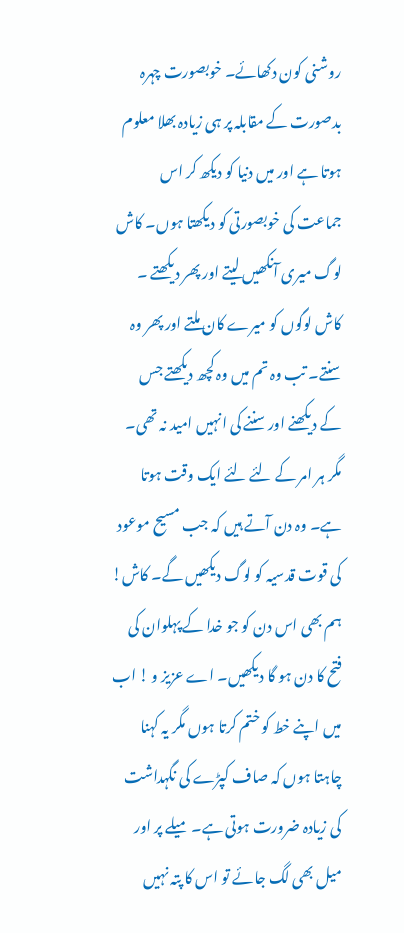روشنی کون دکھائے۔ خوبصورت چہرہ بدصورت کے مقابلہ پر ہی زیادہ بھلا معلوم ہوتا ہے اور میں دنیا کو دیکھ کر اس جماعت کی خوبصورتی کو دیکھتا ہوں۔ کاش لوگ میری آنکھیں لیتے اور پھر دیکھتے ۔ کاش لوگوں کو میرے کان ملتے اور پھر وہ سنتے۔ تب وہ تم میں وہ کچھ دیکھتے جس کے دیکھنے اور سننے کی انہیں امید نہ تھی۔ مگر ہر امر کے لئے لئے ایک وقت ہوتا ہے۔ وہ دن آتے ہیں کہ جب مسیح موعود کی قوت قدسیہ کو لوگ دیکھیں گے۔ کاش! ہم بھی اس دن کو جو خدا کے پہلوان کی فتح کا دن ہو گا دیکھیں۔ اے عزیز و ! اب میں اپنے خط کو ختم کرتا ہوں مگر یہ کہنا چاہتا ہوں کہ صاف کپڑے کی نگہداشت کی زیادہ ضرورت ہوتی ہے۔ میلے پر اور میل بھی لگ جائے تو اس کا پتہ نہیں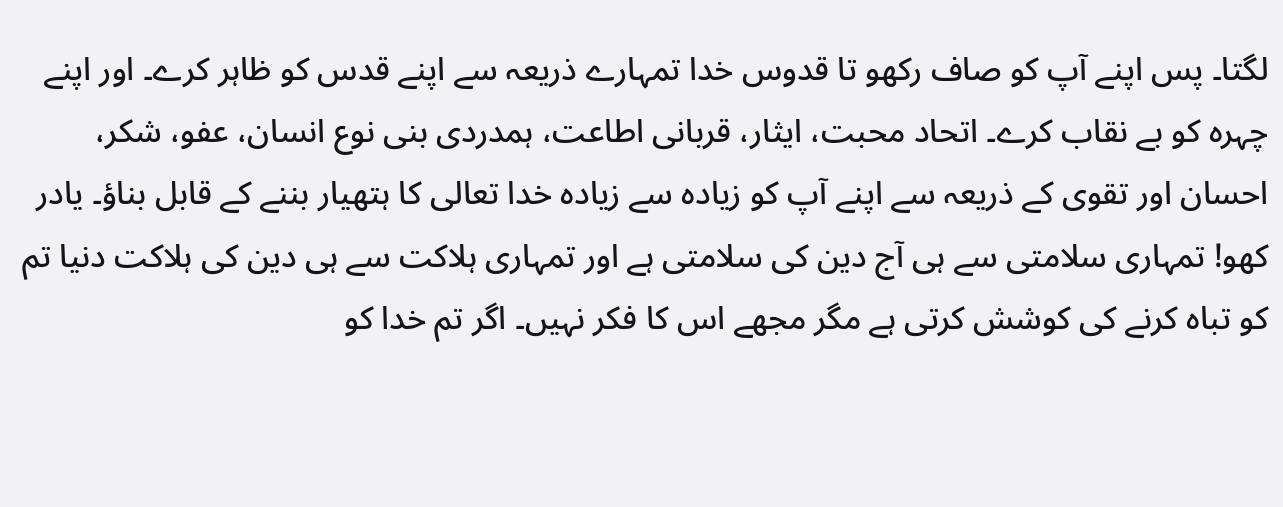لگتا۔ پس اپنے آپ کو صاف رکھو تا قدوس خدا تمہارے ذریعہ سے اپنے قدس کو ظاہر کرے۔ اور اپنے چہرہ کو بے نقاب کرے۔ اتحاد محبت، ایثار، قربانی اطاعت، ہمدردی بنی نوع انسان، عفو، شکر، احسان اور تقوی کے ذریعہ سے اپنے آپ کو زیادہ سے زیادہ خدا تعالی کا ہتھیار بننے کے قابل بناؤ۔ یادر کھو! تمہاری سلامتی سے ہی آج دین کی سلامتی ہے اور تمہاری ہلاکت سے ہی دین کی ہلاکت دنیا تم کو تباہ کرنے کی کوشش کرتی ہے مگر مجھے اس کا فکر نہیں۔ اگر تم خدا کو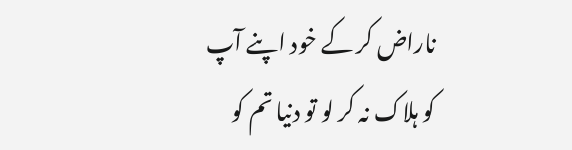ناراض کر کے خود اپنے آپ کو ہلاک نہ کر لو تو دنیا تم کو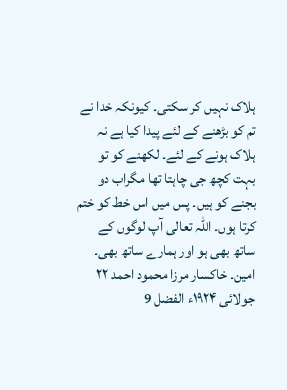ہلاک نہیں کر سکتی۔ کیونکہ خدا نے تم کو بڑھنے کے لئے پیدا کیا ہے نہ ہلاک ہونے کے لئے۔ لکھنے کو تو بہت کچھ جی چاہتا تھا مگراب دو بجنے کو ہیں۔ پس میں اس خط کو ختم کرتا ہوں۔ اللہ تعالی آپ لوگوں کے ساتھ بھی ہو اور ہمارے ساتھ بھی۔ امین۔ خاکسار مرزا محمود احمد ۲۲ جولائی ۱۹۲۴ء الفضل 9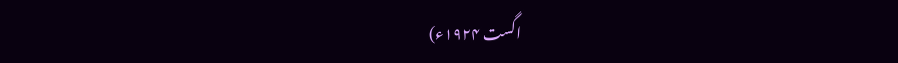اگست ۱۹۲۴ء)